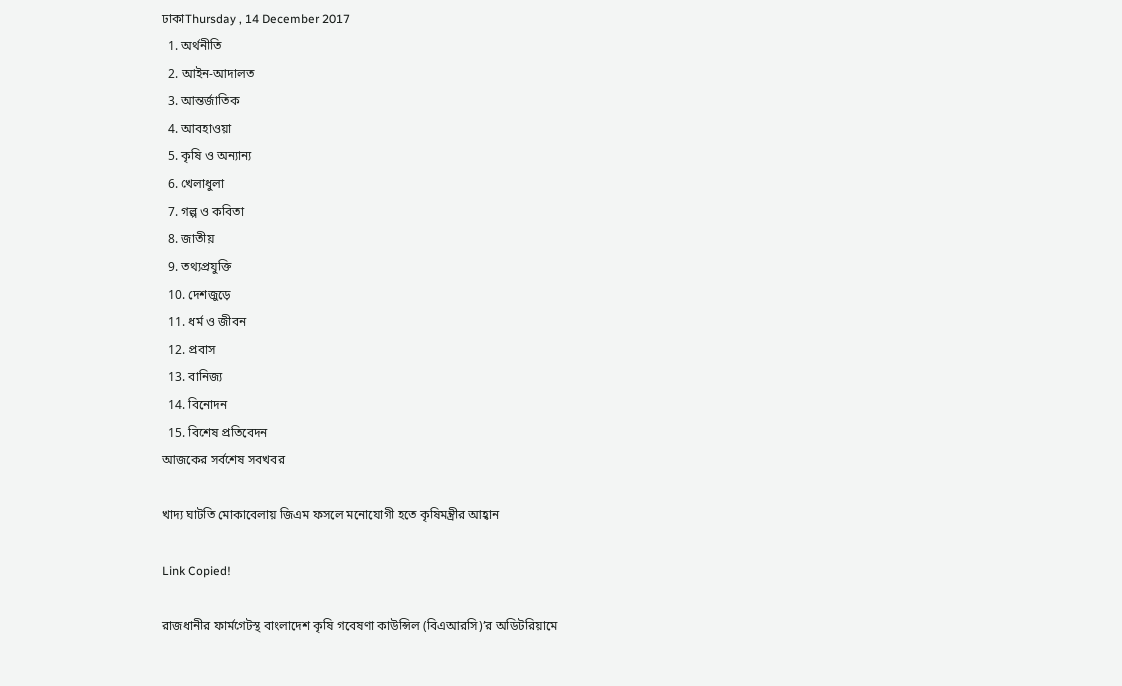ঢাকাThursday , 14 December 2017
  1. অর্থনীতি
  2. আইন-আদালত
  3. আন্তর্জাতিক
  4. আবহাওয়া
  5. কৃষি ও অন্যান্য
  6. খেলাধুলা
  7. গল্প ও কবিতা
  8. জাতীয়
  9. তথ্যপ্রযুক্তি
  10. দেশজুড়ে
  11. ধর্ম ও জীবন
  12. প্রবাস
  13. বানিজ্য
  14. বিনোদন
  15. বিশেষ প্রতিবেদন
আজকের সর্বশেষ সবখবর

খাদ্য ঘাটতি মোকাবেলায় জিএম ফসলে মনোযোগী হতে কৃষিমন্ত্রীর আহ্বান

Link Copied!

রাজধানীর ফার্মগেটস্থ বাংলাদেশ কৃষি গবেষণা কাউন্সিল (বিএআরসি)’র অডিটরিয়ামে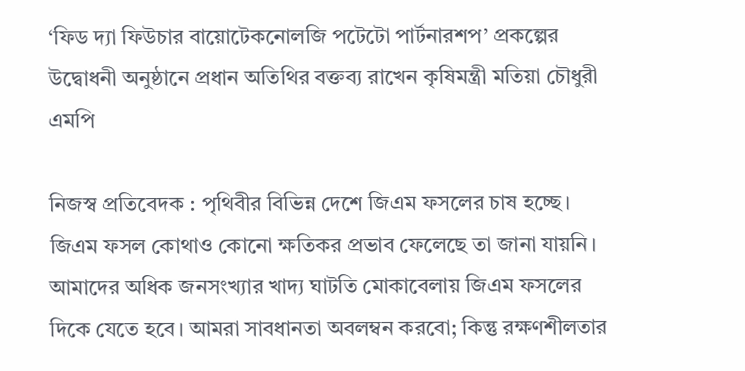‘ফিড দ্যা ফিউচার বায়োটেকনোলজি পটেটো পার্টনারশপ’ প্রকল্পের উদ্বোধনী অনুষ্ঠানে প্রধান অতিথির বক্তব্য রাখেন কৃষিমন্ত্রী মতিয়া চৌধুরী এমপি

নিজস্ব প্রতিবেদক : পৃথিবীর বিভিন্ন দেশে জিএম ফসলের চাষ হচ্ছে। জিএম ফসল কোথাও কোনো ক্ষতিকর প্রভাব ফেলেছে তা জানা যায়নি। আমাদের অধিক জনসংখ্যার খাদ্য ঘাটতি মোকাবেলায় জিএম ফসলের দিকে যেতে হবে। আমরা সাবধানতা অবলম্বন করবো; কিন্তু রক্ষণশীলতার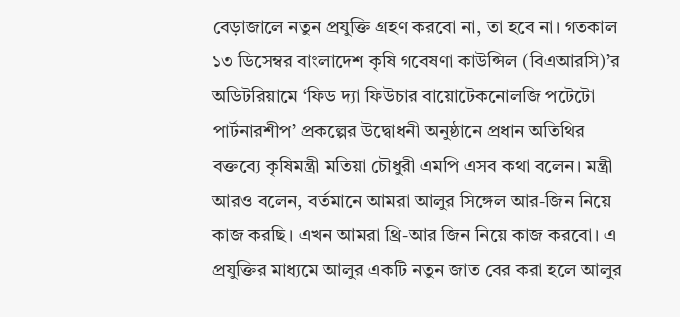বেড়াজালে নতুন প্রযুক্তি গ্রহণ করবো না, তা হবে না। গতকাল ১৩ ডিসেম্বর বাংলাদেশ কৃষি গবেষণা কাউন্সিল (বিএআরসি)’র অডিটরিয়ামে ‘ফিড দ্যা ফিউচার বায়োটেকনোলজি পটেটো পার্টনারশীপ’ প্রকল্পের উদ্বোধনী অনুষ্ঠানে প্রধান অতিথির বক্তব্যে কৃষিমন্ত্রী মতিয়া চৌধুরী এমপি এসব কথা বলেন। মন্ত্রী আরও বলেন, বর্তমানে আমরা আলুর সিঙ্গেল আর-জিন নিয়ে কাজ করছি। এখন আমরা থ্রি-আর জিন নিয়ে কাজ করবো। এ প্রযুক্তির মাধ্যমে আলুর একটি নতুন জাত বের করা হলে আলুর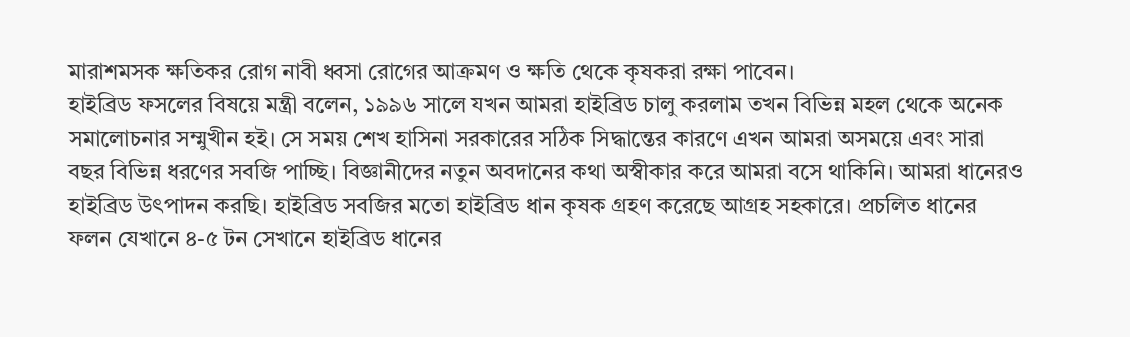মারাশমসক ক্ষতিকর রোগ নাবী ধ্বসা রোগের আক্রমণ ও ক্ষতি থেকে কৃষকরা রক্ষা পাবেন।
হাইব্রিড ফসলের বিষয়ে মন্ত্রী বলেন, ১৯৯৬ সালে যখন আমরা হাইব্রিড চালু করলাম তখন বিভিন্ন মহল থেকে অনেক সমালোচনার সম্মুখীন হই। সে সময় শেখ হাসিনা সরকারের সঠিক সিদ্ধান্তের কারণে এখন আমরা অসময়ে এবং সারা বছর বিভিন্ন ধরণের সবজি পাচ্ছি। বিজ্ঞানীদের নতুন অবদানের কথা অস্বীকার করে আমরা বসে থাকিনি। আমরা ধানেরও হাইব্রিড উৎপাদন করছি। হাইব্রিড সবজির মতো হাইব্রিড ধান কৃষক গ্রহণ করেছে আগ্রহ সহকারে। প্রচলিত ধানের ফলন যেখানে ৪-৫ টন সেখানে হাইব্রিড ধানের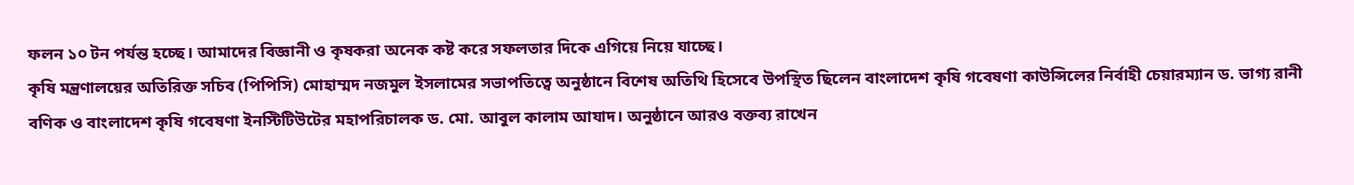ফলন ১০ টন পর্যন্ত হচ্ছে। আমাদের বিজ্ঞানী ও কৃষকরা অনেক কষ্ট করে সফলতার দিকে এগিয়ে নিয়ে যাচ্ছে।
কৃষি মন্ত্রণালয়ের অতিরিক্ত সচিব (পিপিসি) মোহাম্মদ নজমুল ইসলামের সভাপতিত্বে অনুষ্ঠানে বিশেষ অতিথি হিসেবে উপস্থিত ছিলেন বাংলাদেশ কৃষি গবেষণা কাউন্সিলের নির্বাহী চেয়ারম্যান ড. ভাগ্য রানী বণিক ও বাংলাদেশ কৃষি গবেষণা ইনস্টিটিউটের মহাপরিচালক ড. মো. আবুল কালাম আযাদ। অনুষ্ঠানে আরও বক্তব্য রাখেন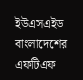ইউএসএইড বাংলাদেশের এফটিএফ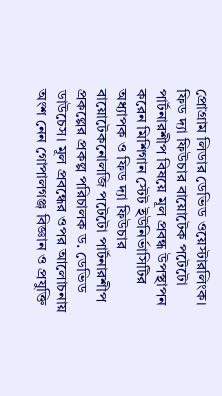প্রোগ্রাম লিডার ডেভিড ওয়েস্টারলিংক।
ফিড দ্যা ফিউচার বায়োটেক পটেটো পার্টনারশীপ বিষয়ে মূল প্রবন্ধ উপস্থাপন করেন মিশিগান স্টেট ইউনির্ভাসিটির অধ্যাপক ও ফিড দ্যা ফিউচার বায়োটেকনোলজি পটেটো পার্টনারশীপ প্রকল্পের প্রকল্প পরিচালক ড. ডেভিড ডাউচেস। মূল প্রবন্ধের ওপর আলোচনায় অংশ নেন গোপালগঞ্জ বিজ্ঞান ও প্রযুক্তি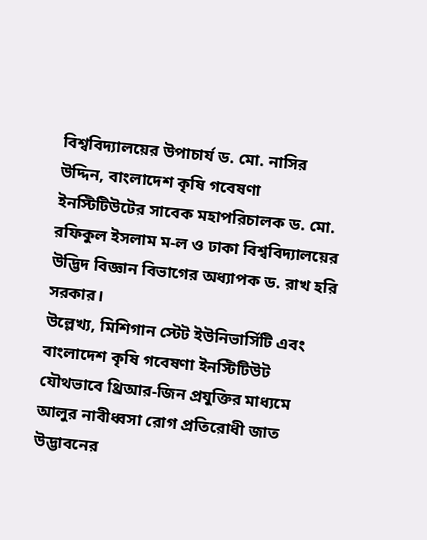বিশ্ববিদ্যালয়ের উপাচার্য ড. মো. নাসির উদ্দিন, বাংলাদেশ কৃষি গবেষণা ইনস্টিটিউটের সাবেক মহাপরিচালক ড. মো. রফিকুল ইসলাম ম-ল ও ঢাকা বিশ্ববিদ্যালয়ের উদ্ভিদ বিজ্ঞান বিভাগের অধ্যাপক ড. রাখ হরি সরকার।
উল্লেখ্য, মিশিগান স্টেট ইউনিভার্সিটি এবং বাংলাদেশ কৃষি গবেষণা ইনস্টিটিউট যৌথভাবে থ্রিআর-জিন প্রযুক্তির মাধ্যমে আলুর নাবীধ্বসা রোগ প্রতিরোধী জাত উদ্ভাবনের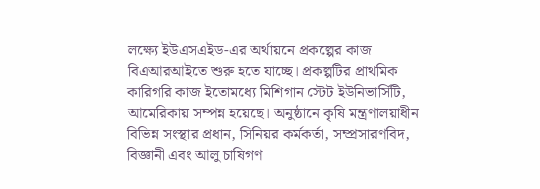লক্ষ্যে ইউএসএইড-এর অর্থায়নে প্রকল্পের কাজ বিএআরআইতে শুরু হতে যাচ্ছে। প্রকল্পটির প্রাথমিক কারিগরি কাজ ইতোমধ্যে মিশিগান স্টেট ইউনিভার্সিটি, আমেরিকায় সম্পন্ন হয়েছে। অনুষ্ঠানে কৃষি মন্ত্রণালয়াধীন বিভিন্ন সংস্থার প্রধান, সিনিয়র কর্মকর্তা, সম্প্রসারণবিদ, বিজ্ঞানী এবং আলু চাষিগণ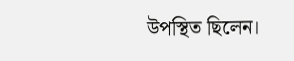উপস্থিত ছিলেন।